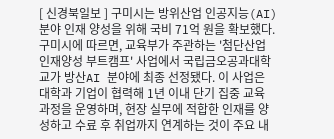[ 신경북일보 ] 구미시는 방위산업 인공지능(AI) 분야 인재 양성을 위해 국비 71억 원을 확보했다. 구미시에 따르면, 교육부가 주관하는 '첨단산업 인재양성 부트캠프' 사업에서 국립금오공과대학교가 방산AI 분야에 최종 선정됐다. 이 사업은 대학과 기업이 협력해 1년 이내 단기 집중 교육 과정을 운영하며, 현장 실무에 적합한 인재를 양성하고 수료 후 취업까지 연계하는 것이 주요 내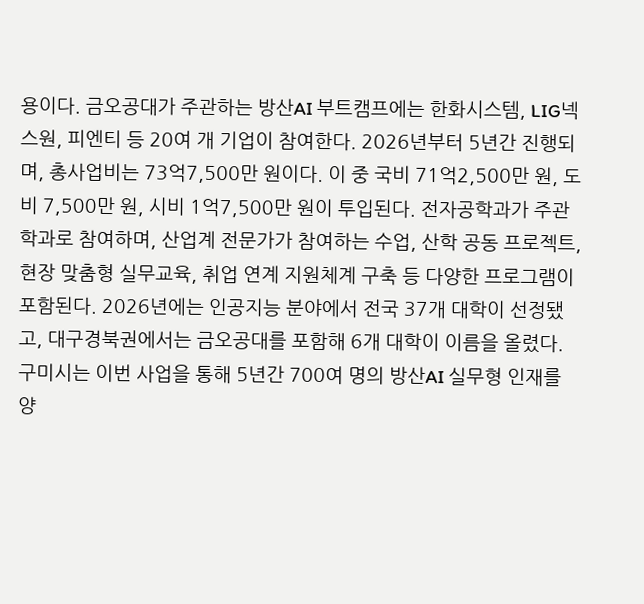용이다. 금오공대가 주관하는 방산AI 부트캠프에는 한화시스템, LIG넥스원, 피엔티 등 20여 개 기업이 참여한다. 2026년부터 5년간 진행되며, 총사업비는 73억7,500만 원이다. 이 중 국비 71억2,500만 원, 도비 7,500만 원, 시비 1억7,500만 원이 투입된다. 전자공학과가 주관학과로 참여하며, 산업계 전문가가 참여하는 수업, 산학 공동 프로젝트, 현장 맞춤형 실무교육, 취업 연계 지원체계 구축 등 다양한 프로그램이 포함된다. 2026년에는 인공지능 분야에서 전국 37개 대학이 선정됐고, 대구경북권에서는 금오공대를 포함해 6개 대학이 이름을 올렸다. 구미시는 이번 사업을 통해 5년간 700여 명의 방산AI 실무형 인재를 양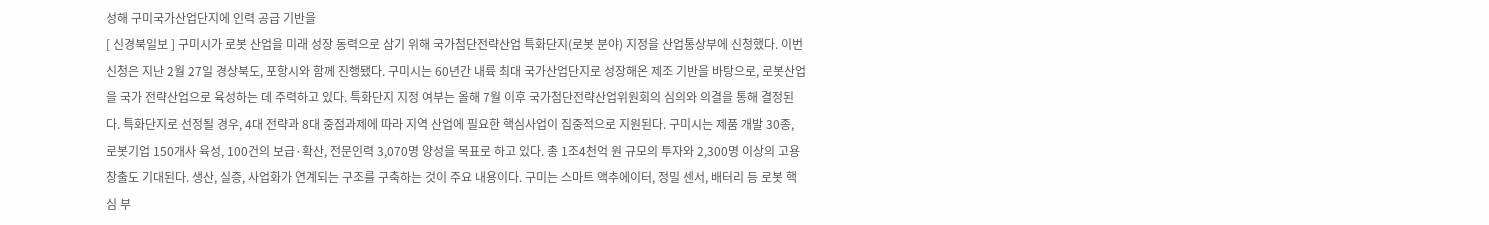성해 구미국가산업단지에 인력 공급 기반을
[ 신경북일보 ] 구미시가 로봇 산업을 미래 성장 동력으로 삼기 위해 국가첨단전략산업 특화단지(로봇 분야) 지정을 산업통상부에 신청했다. 이번 신청은 지난 2월 27일 경상북도, 포항시와 함께 진행됐다. 구미시는 60년간 내륙 최대 국가산업단지로 성장해온 제조 기반을 바탕으로, 로봇산업을 국가 전략산업으로 육성하는 데 주력하고 있다. 특화단지 지정 여부는 올해 7월 이후 국가첨단전략산업위원회의 심의와 의결을 통해 결정된다. 특화단지로 선정될 경우, 4대 전략과 8대 중점과제에 따라 지역 산업에 필요한 핵심사업이 집중적으로 지원된다. 구미시는 제품 개발 30종, 로봇기업 150개사 육성, 100건의 보급·확산, 전문인력 3,070명 양성을 목표로 하고 있다. 총 1조4천억 원 규모의 투자와 2,300명 이상의 고용 창출도 기대된다. 생산, 실증, 사업화가 연계되는 구조를 구축하는 것이 주요 내용이다. 구미는 스마트 액추에이터, 정밀 센서, 배터리 등 로봇 핵심 부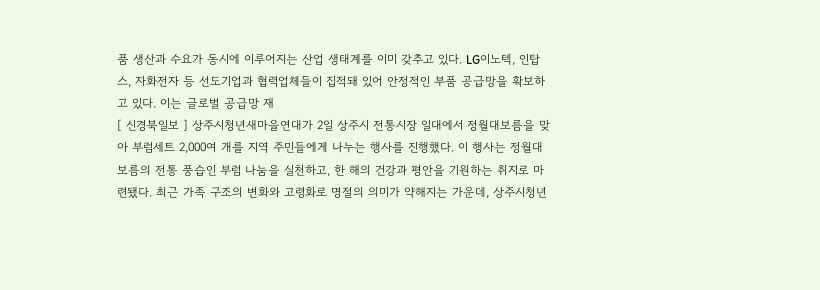품 생산과 수요가 동시에 이루어지는 산업 생태계를 이미 갖추고 있다. LG이노텍, 인탑스, 자화전자 등 선도기업과 협력업체들이 집적돼 있어 안정적인 부품 공급망을 확보하고 있다. 이는 글로벌 공급망 재
[ 신경북일보 ] 상주시청년새마을연대가 2일 상주시 전통시장 일대에서 정월대보름을 맞아 부럼세트 2,000여 개를 지역 주민들에게 나누는 행사를 진행했다. 이 행사는 정월대보름의 전통 풍습인 부럼 나눔을 실천하고, 한 해의 건강과 평안을 기원하는 취지로 마련됐다. 최근 가족 구조의 변화와 고령화로 명절의 의미가 약해지는 가운데, 상주시청년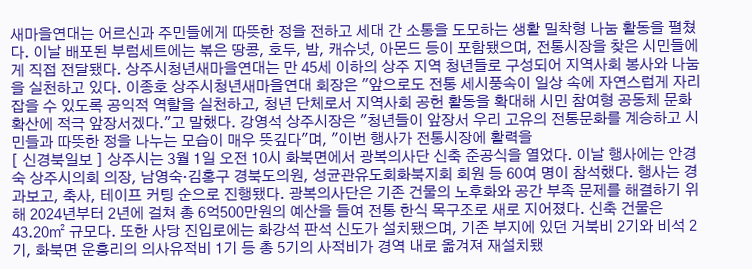새마을연대는 어르신과 주민들에게 따뜻한 정을 전하고 세대 간 소통을 도모하는 생활 밀착형 나눔 활동을 펼쳤다. 이날 배포된 부럼세트에는 볶은 땅콩, 호두, 밤, 캐슈넛, 아몬드 등이 포함됐으며, 전통시장을 찾은 시민들에게 직접 전달됐다. 상주시청년새마을연대는 만 45세 이하의 상주 지역 청년들로 구성되어 지역사회 봉사와 나눔을 실천하고 있다. 이종호 상주시청년새마을연대 회장은 "앞으로도 전통 세시풍속이 일상 속에 자연스럽게 자리 잡을 수 있도록 공익적 역할을 실천하고, 청년 단체로서 지역사회 공헌 활동을 확대해 시민 참여형 공동체 문화 확산에 적극 앞장서겠다."고 말했다. 강영석 상주시장은 "청년들이 앞장서 우리 고유의 전통문화를 계승하고 시민들과 따뜻한 정을 나누는 모습이 매우 뜻깊다"며, "이번 행사가 전통시장에 활력을
[ 신경북일보 ] 상주시는 3월 1일 오전 10시 화북면에서 광복의사단 신축 준공식을 열었다. 이날 행사에는 안경숙 상주시의회 의장, 남영숙·김홍구 경북도의원, 성균관유도회화북지회 회원 등 60여 명이 참석했다. 행사는 경과보고, 축사, 테이프 커팅 순으로 진행됐다. 광복의사단은 기존 건물의 노후화와 공간 부족 문제를 해결하기 위해 2024년부터 2년에 걸쳐 총 6억500만원의 예산을 들여 전통 한식 목구조로 새로 지어졌다. 신축 건물은 43.20㎡ 규모다. 또한 사당 진입로에는 화강석 판석 신도가 설치됐으며, 기존 부지에 있던 거북비 2기와 비석 2기, 화북면 운흥리의 의사유적비 1기 등 총 5기의 사적비가 경역 내로 옮겨져 재설치됐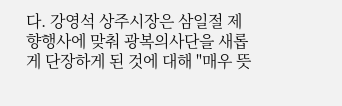다. 강영석 상주시장은 삼일절 제향행사에 맞춰 광복의사단을 새롭게 단장하게 된 것에 대해 "매우 뜻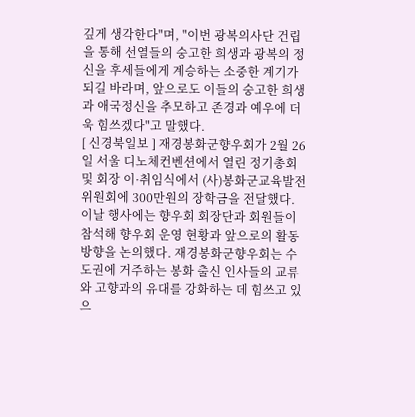깊게 생각한다"며, "이번 광복의사단 건립을 통해 선열들의 숭고한 희생과 광복의 정신을 후세들에게 계승하는 소중한 계기가 되길 바라며, 앞으로도 이들의 숭고한 희생과 애국정신을 추모하고 존경과 예우에 더욱 힘쓰겠다"고 말했다.
[ 신경북일보 ] 재경봉화군향우회가 2월 26일 서울 디노체컨벤션에서 열린 정기총회 및 회장 이·취임식에서 (사)봉화군교육발전위원회에 300만원의 장학금을 전달했다. 이날 행사에는 향우회 회장단과 회원들이 참석해 향우회 운영 현황과 앞으로의 활동 방향을 논의했다. 재경봉화군향우회는 수도권에 거주하는 봉화 출신 인사들의 교류와 고향과의 유대를 강화하는 데 힘쓰고 있으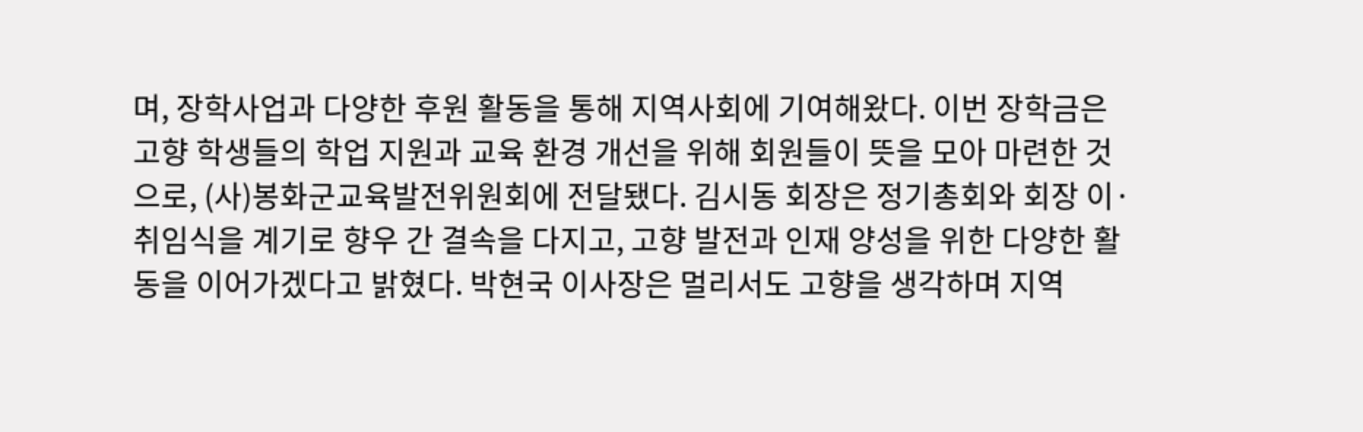며, 장학사업과 다양한 후원 활동을 통해 지역사회에 기여해왔다. 이번 장학금은 고향 학생들의 학업 지원과 교육 환경 개선을 위해 회원들이 뜻을 모아 마련한 것으로, (사)봉화군교육발전위원회에 전달됐다. 김시동 회장은 정기총회와 회장 이·취임식을 계기로 향우 간 결속을 다지고, 고향 발전과 인재 양성을 위한 다양한 활동을 이어가겠다고 밝혔다. 박현국 이사장은 멀리서도 고향을 생각하며 지역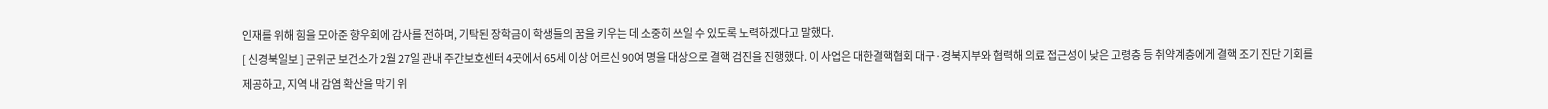인재를 위해 힘을 모아준 향우회에 감사를 전하며, 기탁된 장학금이 학생들의 꿈을 키우는 데 소중히 쓰일 수 있도록 노력하겠다고 말했다.
[ 신경북일보 ] 군위군 보건소가 2월 27일 관내 주간보호센터 4곳에서 65세 이상 어르신 90여 명을 대상으로 결핵 검진을 진행했다. 이 사업은 대한결핵협회 대구·경북지부와 협력해 의료 접근성이 낮은 고령층 등 취약계층에게 결핵 조기 진단 기회를 제공하고, 지역 내 감염 확산을 막기 위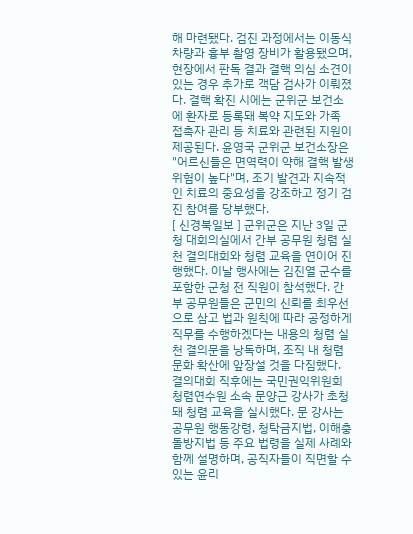해 마련됐다. 검진 과정에서는 이동식 차량과 흉부 촬영 장비가 활용됐으며, 현장에서 판독 결과 결핵 의심 소견이 있는 경우 추가로 객담 검사가 이뤄졌다. 결핵 확진 시에는 군위군 보건소에 환자로 등록돼 복약 지도와 가족 접촉자 관리 등 치료와 관련된 지원이 제공된다. 윤영국 군위군 보건소장은 "어르신들은 면역력이 약해 결핵 발생 위험이 높다"며, 조기 발견과 지속적인 치료의 중요성을 강조하고 정기 검진 참여를 당부했다.
[ 신경북일보 ] 군위군은 지난 3일 군청 대회의실에서 간부 공무원 청렴 실천 결의대회와 청렴 교육을 연이어 진행했다. 이날 행사에는 김진열 군수를 포함한 군청 전 직원이 참석했다. 간부 공무원들은 군민의 신뢰를 최우선으로 삼고 법과 원칙에 따라 공정하게 직무를 수행하겠다는 내용의 청렴 실천 결의문을 낭독하며, 조직 내 청렴 문화 확산에 앞장설 것을 다짐했다. 결의대회 직후에는 국민권익위원회 청렴연수원 소속 문양근 강사가 초청돼 청렴 교육을 실시했다. 문 강사는 공무원 행동강령, 청탁금지법, 이해충돌방지법 등 주요 법령을 실제 사례와 함께 설명하며, 공직자들이 직면할 수 있는 윤리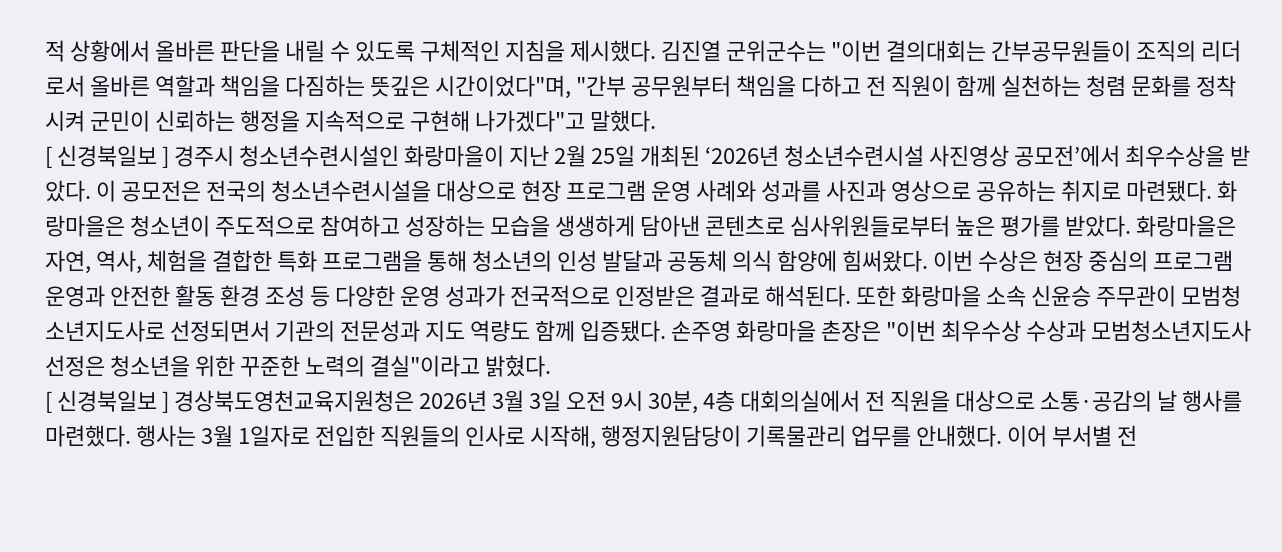적 상황에서 올바른 판단을 내릴 수 있도록 구체적인 지침을 제시했다. 김진열 군위군수는 "이번 결의대회는 간부공무원들이 조직의 리더로서 올바른 역할과 책임을 다짐하는 뜻깊은 시간이었다"며, "간부 공무원부터 책임을 다하고 전 직원이 함께 실천하는 청렴 문화를 정착시켜 군민이 신뢰하는 행정을 지속적으로 구현해 나가겠다"고 말했다.
[ 신경북일보 ] 경주시 청소년수련시설인 화랑마을이 지난 2월 25일 개최된 ‘2026년 청소년수련시설 사진영상 공모전’에서 최우수상을 받았다. 이 공모전은 전국의 청소년수련시설을 대상으로 현장 프로그램 운영 사례와 성과를 사진과 영상으로 공유하는 취지로 마련됐다. 화랑마을은 청소년이 주도적으로 참여하고 성장하는 모습을 생생하게 담아낸 콘텐츠로 심사위원들로부터 높은 평가를 받았다. 화랑마을은 자연, 역사, 체험을 결합한 특화 프로그램을 통해 청소년의 인성 발달과 공동체 의식 함양에 힘써왔다. 이번 수상은 현장 중심의 프로그램 운영과 안전한 활동 환경 조성 등 다양한 운영 성과가 전국적으로 인정받은 결과로 해석된다. 또한 화랑마을 소속 신윤승 주무관이 모범청소년지도사로 선정되면서 기관의 전문성과 지도 역량도 함께 입증됐다. 손주영 화랑마을 촌장은 "이번 최우수상 수상과 모범청소년지도사 선정은 청소년을 위한 꾸준한 노력의 결실"이라고 밝혔다.
[ 신경북일보 ] 경상북도영천교육지원청은 2026년 3월 3일 오전 9시 30분, 4층 대회의실에서 전 직원을 대상으로 소통·공감의 날 행사를 마련했다. 행사는 3월 1일자로 전입한 직원들의 인사로 시작해, 행정지원담당이 기록물관리 업무를 안내했다. 이어 부서별 전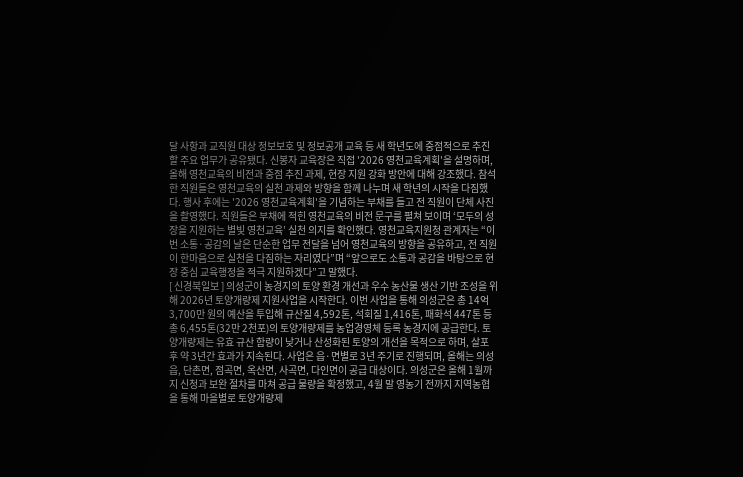달 사항과 교직원 대상 정보보호 및 정보공개 교육 등 새 학년도에 중점적으로 추진할 주요 업무가 공유됐다. 신봉자 교육장은 직접 '2026 영천교육계획'을 설명하며, 올해 영천교육의 비전과 중점 추진 과제, 현장 지원 강화 방안에 대해 강조했다. 참석한 직원들은 영천교육의 실천 과제와 방향을 함께 나누며 새 학년의 시작을 다짐했다. 행사 후에는 '2026 영천교육계획'을 기념하는 부채를 들고 전 직원이 단체 사진을 촬영했다. 직원들은 부채에 적힌 영천교육의 비전 문구를 펼쳐 보이며 ‘모두의 성장을 지원하는 별빛 영천교육’ 실천 의지를 확인했다. 영천교육지원청 관계자는 “이번 소통·공감의 날은 단순한 업무 전달을 넘어 영천교육의 방향을 공유하고, 전 직원이 한마음으로 실천을 다짐하는 자리였다”며 “앞으로도 소통과 공감을 바탕으로 현장 중심 교육행정을 적극 지원하겠다”고 말했다.
[ 신경북일보 ] 의성군이 농경지의 토양 환경 개선과 우수 농산물 생산 기반 조성을 위해 2026년 토양개량제 지원사업을 시작한다. 이번 사업을 통해 의성군은 총 14억 3,700만 원의 예산을 투입해 규산질 4,592톤, 석회질 1,416톤, 패화석 447톤 등 총 6,455톤(32만 2천포)의 토양개량제를 농업경영체 등록 농경지에 공급한다. 토양개량제는 유효 규산 함량이 낮거나 산성화된 토양의 개선을 목적으로 하며, 살포 후 약 3년간 효과가 지속된다. 사업은 읍·면별로 3년 주기로 진행되며, 올해는 의성읍, 단촌면, 점곡면, 옥산면, 사곡면, 다인면이 공급 대상이다. 의성군은 올해 1월까지 신청과 보완 절차를 마쳐 공급 물량을 확정했고, 4월 말 영농기 전까지 지역농협을 통해 마을별로 토양개량제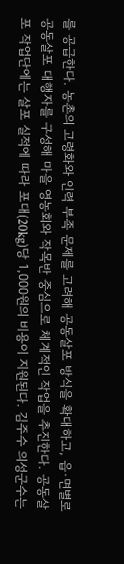를 공급한다. 농촌의 고령화와 인력 부족 문제를 고려해 공동살포 방식을 확대하고, 읍·면별로 공동살포 대행자를 구성해 마을 영농회와 작목반 중심으로 체계적인 작업을 추진한다. 공동살포 작업단에는 살포 실적에 따라 포대(20kg)당 1,000원의 비용이 지원된다. 김주수 의성군수는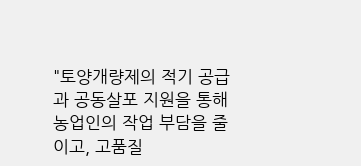"토양개량제의 적기 공급과 공동살포 지원을 통해 농업인의 작업 부담을 줄이고, 고품질